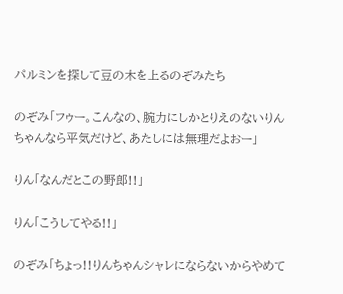パルミンを探して豆の木を上るのぞみたち

のぞみ「フゥー。こんなの、腕力にしかとりえのないりんちゃんなら平気だけど、あたしには無理だよおー」

りん「なんだとこの野郎!!」

りん「こうしてやる!!」

のぞみ「ちょっ!!りんちゃんシャレにならないからやめて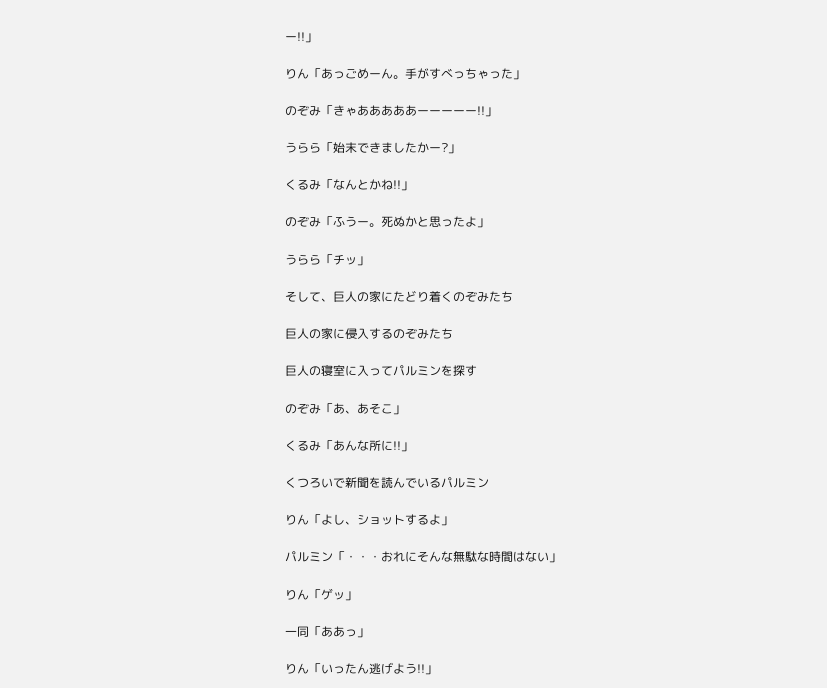ー!!」

りん「あっごめーん。手がすべっちゃった」

のぞみ「きゃあああああーーーーー!!」

うらら「始末できましたかー?」

くるみ「なんとかね!!」

のぞみ「ふうー。死ぬかと思ったよ」

うらら「チッ」

そして、巨人の家にたどり着くのぞみたち

巨人の家に侵入するのぞみたち

巨人の寝室に入ってパルミンを探す

のぞみ「あ、あそこ」

くるみ「あんな所に!!」

くつろいで新聞を読んでいるパルミン

りん「よし、ショットするよ」

パルミン「・・・おれにそんな無駄な時間はない」

りん「ゲッ」

一同「ああっ」

りん「いったん逃げよう!!」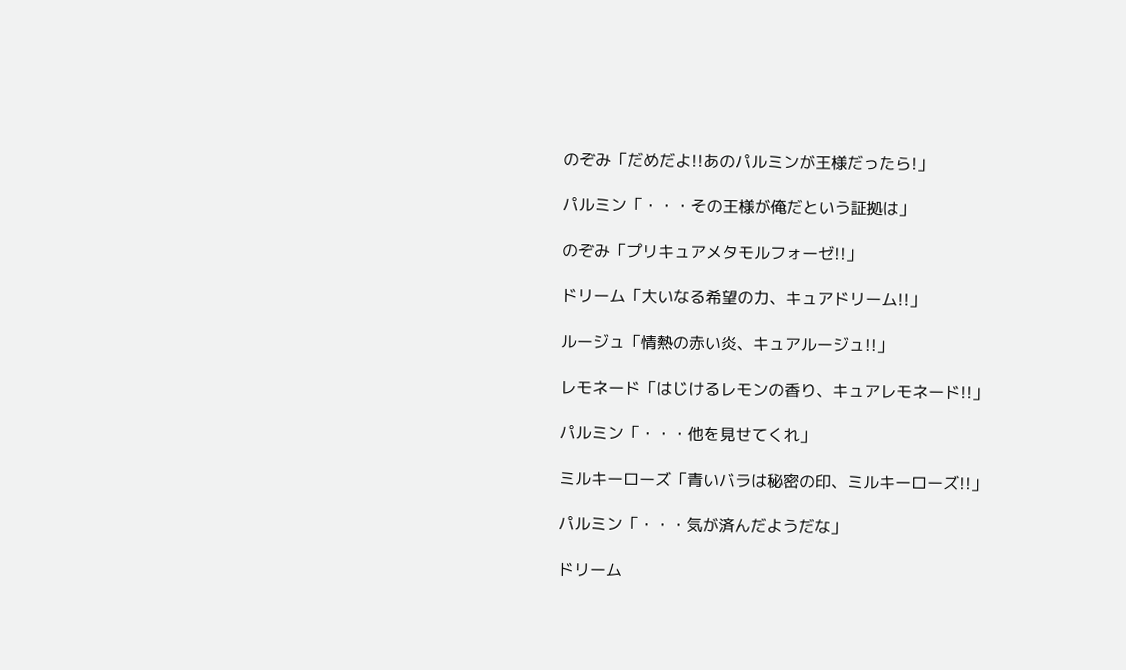のぞみ「だめだよ!!あのパルミンが王様だったら!」

パルミン「・・・その王様が俺だという証拠は」

のぞみ「プリキュアメタモルフォーゼ!!」

ドリーム「大いなる希望の力、キュアドリーム!!」

ルージュ「情熱の赤い炎、キュアルージュ!!」

レモネード「はじけるレモンの香り、キュアレモネード!!」

パルミン「・・・他を見せてくれ」

ミルキーローズ「青いバラは秘密の印、ミルキーローズ!!」

パルミン「・・・気が済んだようだな」

ドリーム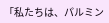「私たちは、パルミン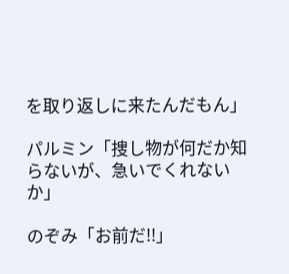を取り返しに来たんだもん」

パルミン「捜し物が何だか知らないが、急いでくれないか」

のぞみ「お前だ!!」